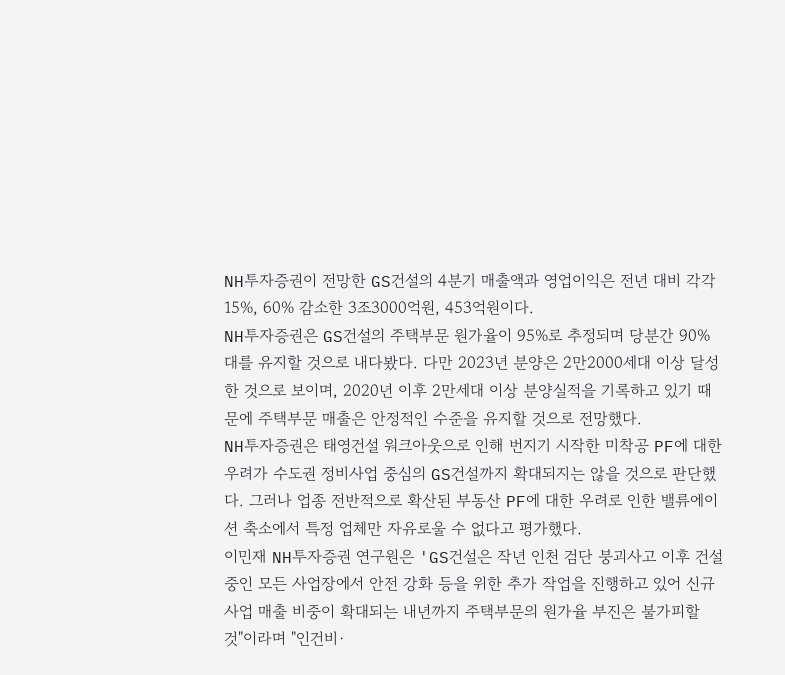NH투자증권이 전망한 GS건설의 4분기 매출액과 영업이익은 전년 대비 각각 15%, 60% 감소한 3조3000억원, 453억원이다.
NH투자증권은 GS건설의 주택부문 원가율이 95%로 추정되며 당분간 90%대를 유지할 것으로 내다봤다. 다만 2023년 분양은 2만2000세대 이상 달성한 것으로 보이며, 2020년 이후 2만세대 이상 분양실적을 기록하고 있기 때문에 주택부문 매출은 안정적인 수준을 유지할 것으로 전망했다.
NH투자증권은 태영건설 워크아웃으로 인해 번지기 시작한 미착공 PF에 대한 우려가 수도권 정비사업 중심의 GS건설까지 확대되지는 않을 것으로 판단했다. 그러나 업종 전반적으로 확산된 부동산 PF에 대한 우려로 인한 밸류에이션 축소에서 특정 업체만 자유로울 수 없다고 평가했다.
이민재 NH투자증권 연구원은 'GS건설은 작년 인천 검단 붕괴사고 이후 건설 중인 모든 사업장에서 안전 강화 등을 위한 추가 작업을 진행하고 있어 신규 사업 매출 비중이 확대되는 내년까지 주택부문의 원가율 부진은 불가피할 것"이라며 "인건비·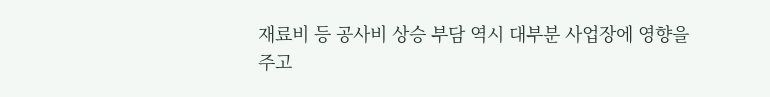재료비 등 공사비 상승 부담 역시 대부분 사업장에 영향을 주고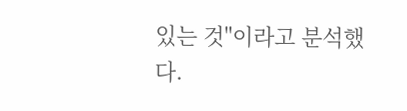있는 것"이라고 분석했다.